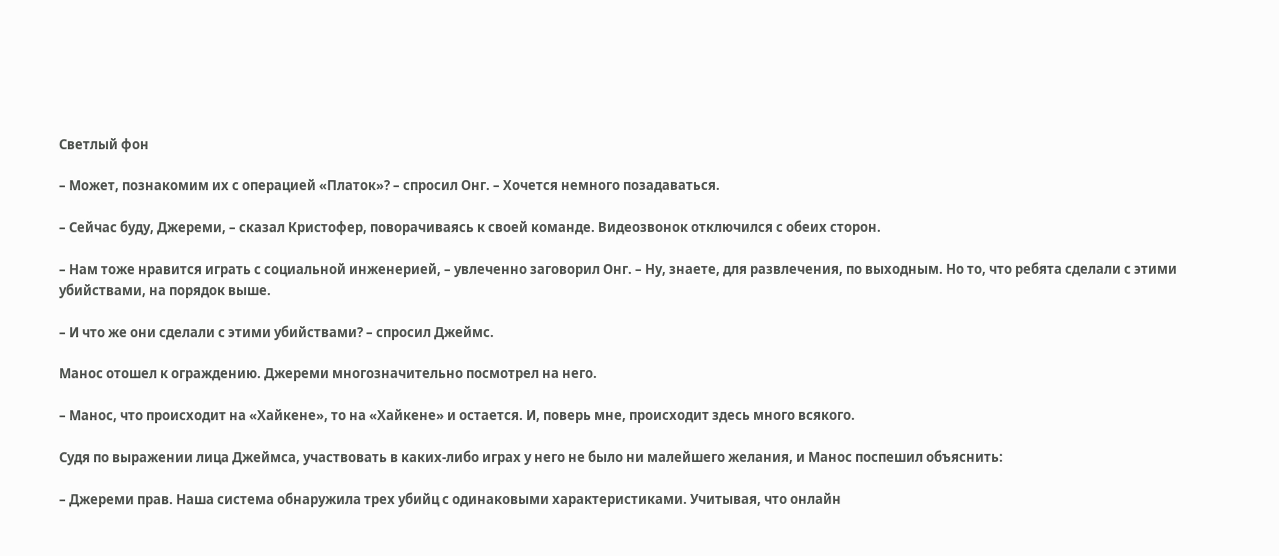Светлый фон

– Может, познакомим их с операцией «Платок»? – спросил Онг. – Хочется немного позадаваться.

– Сейчас буду, Джереми, – сказал Кристофер, поворачиваясь к своей команде. Видеозвонок отключился с обеих сторон.

– Нам тоже нравится играть с социальной инженерией, – увлеченно заговорил Онг. – Ну, знаете, для развлечения, по выходным. Но то, что ребята сделали с этими убийствами, на порядок выше.

– И что же они сделали с этими убийствами? – спросил Джеймс.

Манос отошел к ограждению. Джереми многозначительно посмотрел на него.

– Манос, что происходит на «Хайкене», то на «Хайкене» и остается. И, поверь мне, происходит здесь много всякого.

Судя по выражении лица Джеймса, участвовать в каких-либо играх у него не было ни малейшего желания, и Манос поспешил объяснить:

– Джереми прав. Наша система обнаружила трех убийц с одинаковыми характеристиками. Учитывая, что онлайн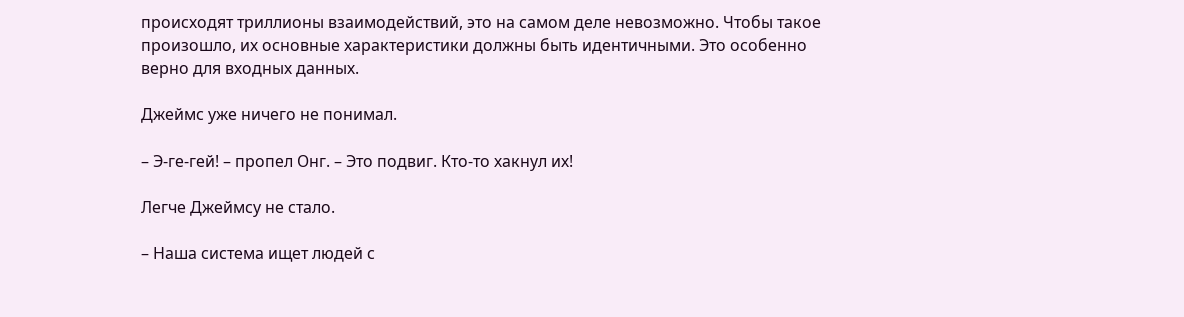происходят триллионы взаимодействий, это на самом деле невозможно. Чтобы такое произошло, их основные характеристики должны быть идентичными. Это особенно верно для входных данных.

Джеймс уже ничего не понимал.

– Э-ге-гей! – пропел Онг. – Это подвиг. Кто-то хакнул их!

Легче Джеймсу не стало.

– Наша система ищет людей с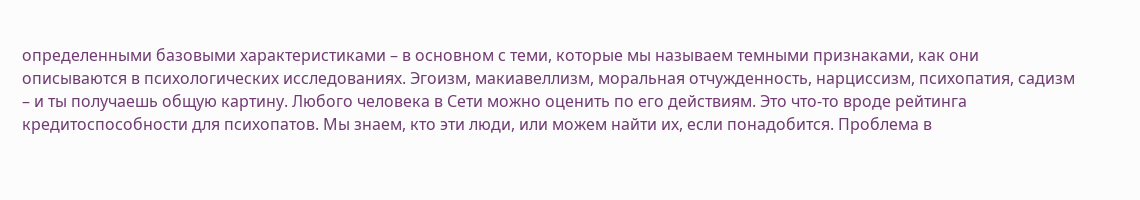определенными базовыми характеристиками – в основном с теми, которые мы называем темными признаками, как они описываются в психологических исследованиях. Эгоизм, макиавеллизм, моральная отчужденность, нарциссизм, психопатия, садизм – и ты получаешь общую картину. Любого человека в Сети можно оценить по его действиям. Это что-то вроде рейтинга кредитоспособности для психопатов. Мы знаем, кто эти люди, или можем найти их, если понадобится. Проблема в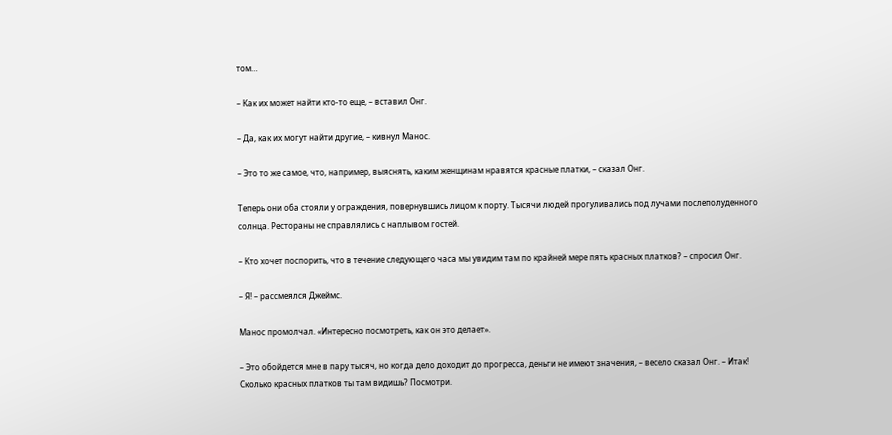том…

– Как их может найти кто-то еще, – вставил Онг.

– Да, как их могут найти другие, – кивнул Манос.

– Это то же самое, что, например, выяснять, каким женщинам нравятся красные платки, – сказал Онг.

Теперь они оба стояли у ограждения, повернувшись лицом к порту. Тысячи людей прогуливались под лучами послеполуденного солнца. Рестораны не справлялись с наплывом гостей.

– Кто хочет поспорить, что в течение следующего часа мы увидим там по крайней мере пять красных платков? – спросил Онг.

– Я! – рассмеялся Джеймс.

Манос промолчал. «Интересно посмотреть, как он это делает».

– Это обойдется мне в пару тысяч, но когда дело доходит до прогресса, деньги не имеют значения, – весело сказал Онг. – Итак! Сколько красных платков ты там видишь? Посмотри.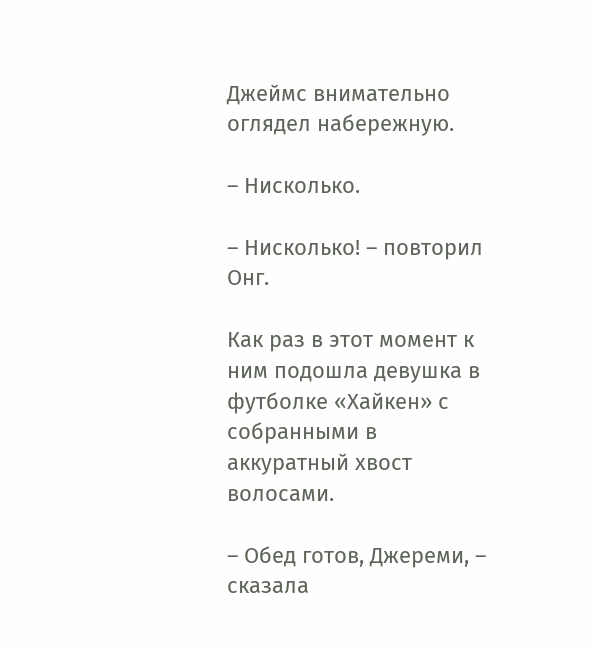Джеймс внимательно оглядел набережную.

– Нисколько.

– Нисколько! – повторил Онг.

Как раз в этот момент к ним подошла девушка в футболке «Хайкен» с собранными в аккуратный хвост волосами.

– Обед готов, Джереми, – сказала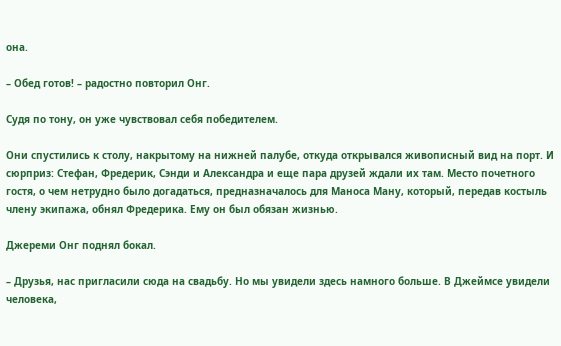она.

– Обед готов! – радостно повторил Онг.

Судя по тону, он уже чувствовал себя победителем.

Они спустились к столу, накрытому на нижней палубе, откуда открывался живописный вид на порт. И сюрприз: Стефан, Фредерик, Сэнди и Александра и еще пара друзей ждали их там. Место почетного гостя, о чем нетрудно было догадаться, предназначалось для Маноса Ману, который, передав костыль члену экипажа, обнял Фредерика. Ему он был обязан жизнью.

Джереми Онг поднял бокал.

– Друзья, нас пригласили сюда на свадьбу. Но мы увидели здесь намного больше. В Джеймсе увидели человека,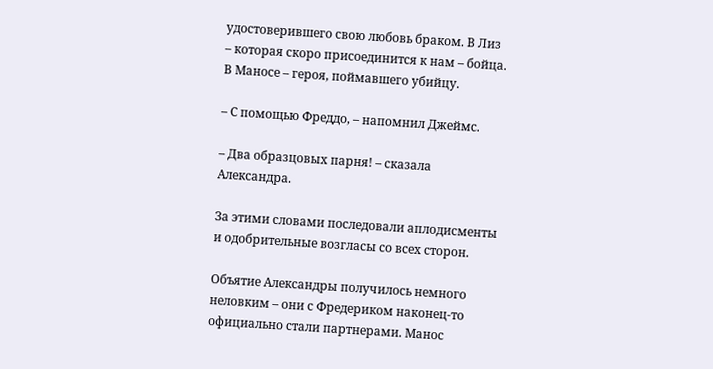удостоверившего свою любовь браком. В Лиз – которая скоро присоединится к нам – бойца. В Маносе – героя, поймавшего убийцу.

– С помощью Фреддо, – напомнил Джеймс.

– Два образцовых парня! – сказала Александра.

За этими словами последовали аплодисменты и одобрительные возгласы со всех сторон.

Объятие Александры получилось немного неловким – они с Фредериком наконец-то официально стали партнерами. Манос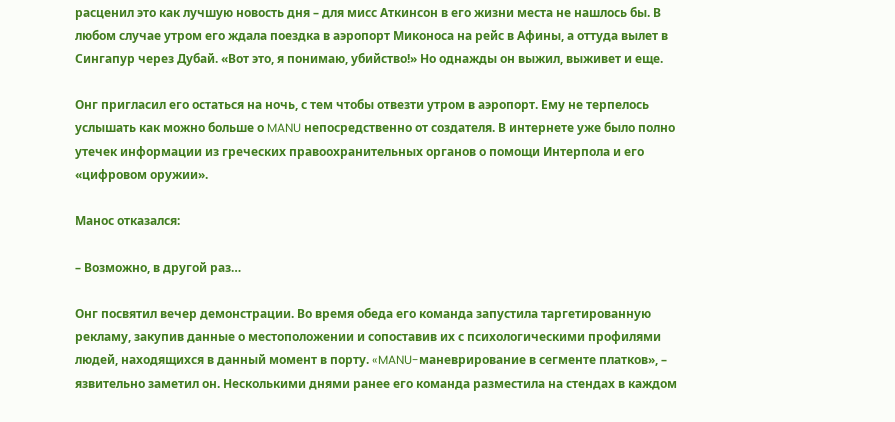расценил это как лучшую новость дня – для мисс Аткинсон в его жизни места не нашлось бы. В любом случае утром его ждала поездка в аэропорт Миконоса на рейс в Афины, а оттуда вылет в Сингапур через Дубай. «Вот это, я понимаю, убийство!» Но однажды он выжил, выживет и еще.

Онг пригласил его остаться на ночь, с тем чтобы отвезти утром в аэропорт. Ему не терпелось услышать как можно больше о MANU непосредственно от создателя. В интернете уже было полно утечек информации из греческих правоохранительных органов о помощи Интерпола и его «цифровом оружии».

Манос отказался:

– Возможно, в другой раз…

Онг посвятил вечер демонстрации. Во время обеда его команда запустила таргетированную рекламу, закупив данные о местоположении и сопоставив их с психологическими профилями людей, находящихся в данный момент в порту. «MANU-маневрирование в сегменте платков», – язвительно заметил он. Несколькими днями ранее его команда разместила на стендах в каждом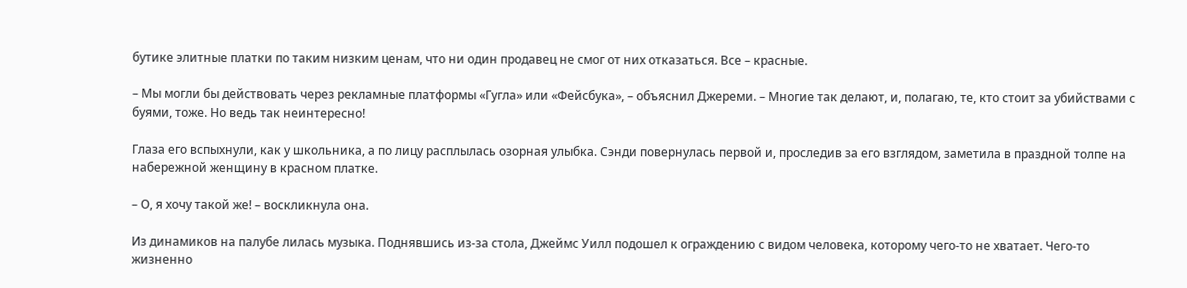бутике элитные платки по таким низким ценам, что ни один продавец не смог от них отказаться. Все – красные.

– Мы могли бы действовать через рекламные платформы «Гугла» или «Фейсбука», – объяснил Джереми. – Многие так делают, и, полагаю, те, кто стоит за убийствами с буями, тоже. Но ведь так неинтересно!

Глаза его вспыхнули, как у школьника, а по лицу расплылась озорная улыбка. Сэнди повернулась первой и, проследив за его взглядом, заметила в праздной толпе на набережной женщину в красном платке.

– О, я хочу такой же! – воскликнула она.

Из динамиков на палубе лилась музыка. Поднявшись из-за стола, Джеймс Уилл подошел к ограждению с видом человека, которому чего-то не хватает. Чего-то жизненно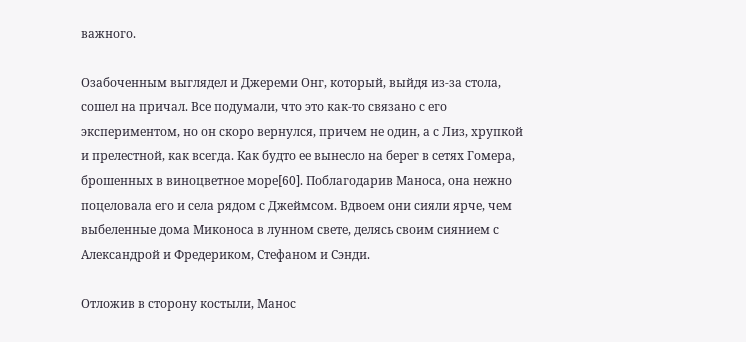важного.

Озабоченным выглядел и Джереми Онг, который, выйдя из-за стола, сошел на причал. Все подумали, что это как-то связано с его экспериментом, но он скоро вернулся, причем не один, а с Лиз, хрупкой и прелестной, как всегда. Как будто ее вынесло на берег в сетях Гомера, брошенных в виноцветное море[60]. Поблагодарив Маноса, она нежно поцеловала его и села рядом с Джеймсом. Вдвоем они сияли ярче, чем выбеленные дома Миконоса в лунном свете, делясь своим сиянием с Александрой и Фредериком, Стефаном и Сэнди.

Отложив в сторону костыли, Манос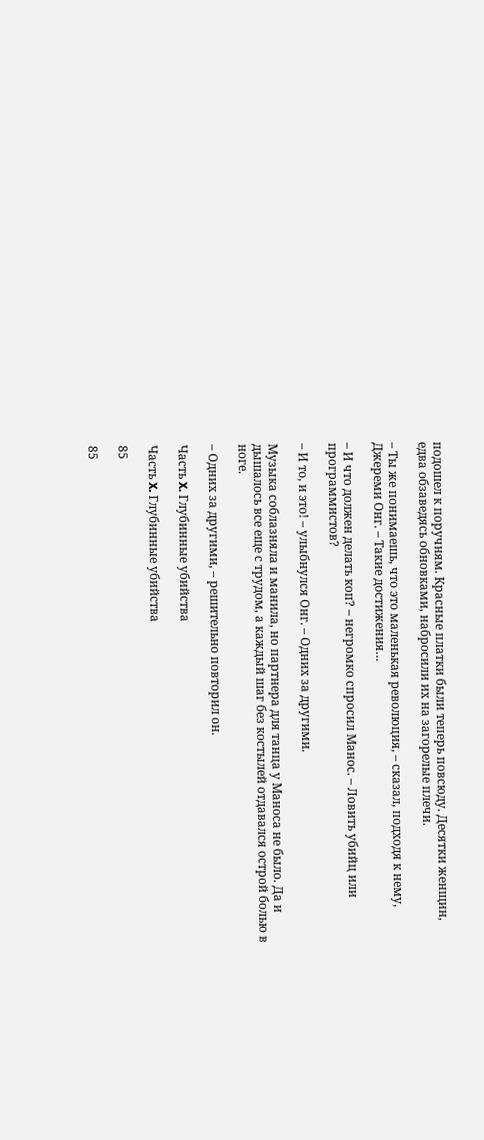подошел к поручням. Красные платки были теперь повсюду. Десятки женщин, едва обзаведясь обновками, набросили их на загорелые плечи.

– Ты же понимаешь, что это маленькая революция, – сказал, подходя к нему, Джереми Онг. – Такие достижения…

– И что должен делать коп? – негромко спросил Манос. – Ловить убийц или программистов?

– И то, и это! – улыбнулся Онг. – Одних за другими.

Музыка соблазняла и манила, но партнера для танца у Маноса не было. Да и дышалось все еще с трудом, а каждый шаг без костылей отдавался острой болью в ноге.

– Одних за другими, – решительно повторил он.

Часть X. Глубинные убийства

Часть X. Глубинные убийства

85

85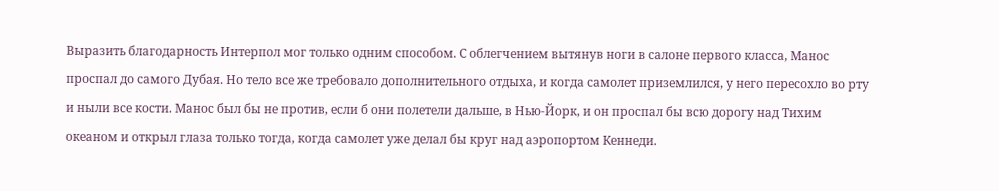Выразить благодарность Интерпол мог только одним способом. С облегчением вытянув ноги в салоне первого класса, Манос проспал до самого Дубая. Но тело все же требовало дополнительного отдыха, и когда самолет приземлился, у него пересохло во рту и ныли все кости. Манос был бы не против, если б они полетели дальше, в Нью-Йорк, и он проспал бы всю дорогу над Тихим океаном и открыл глаза только тогда, когда самолет уже делал бы круг над аэропортом Кеннеди.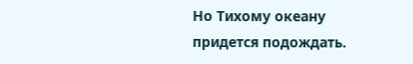Но Тихому океану придется подождать.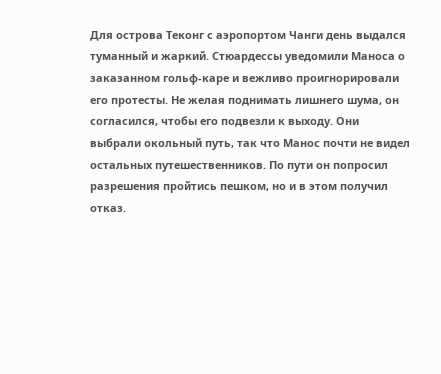Для острова Теконг с аэропортом Чанги день выдался туманный и жаркий. Стюардессы уведомили Маноса о заказанном гольф-каре и вежливо проигнорировали его протесты. Не желая поднимать лишнего шума, он согласился, чтобы его подвезли к выходу. Они выбрали окольный путь, так что Манос почти не видел остальных путешественников. По пути он попросил разрешения пройтись пешком, но и в этом получил отказ.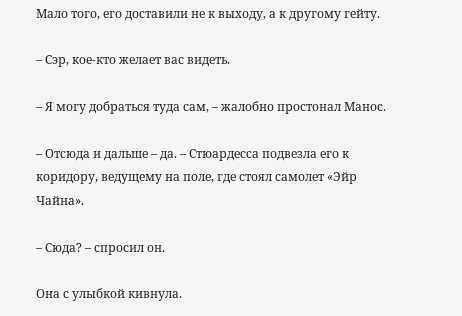Мало того, его доставили не к выходу, а к другому гейту.

– Сэр, кое-кто желает вас видеть.

– Я могу добраться туда сам, – жалобно простонал Манос.

– Отсюда и дальше – да. – Стюардесса подвезла его к коридору, ведущему на поле, где стоял самолет «Эйр Чайна».

– Сюда? – спросил он.

Она с улыбкой кивнула.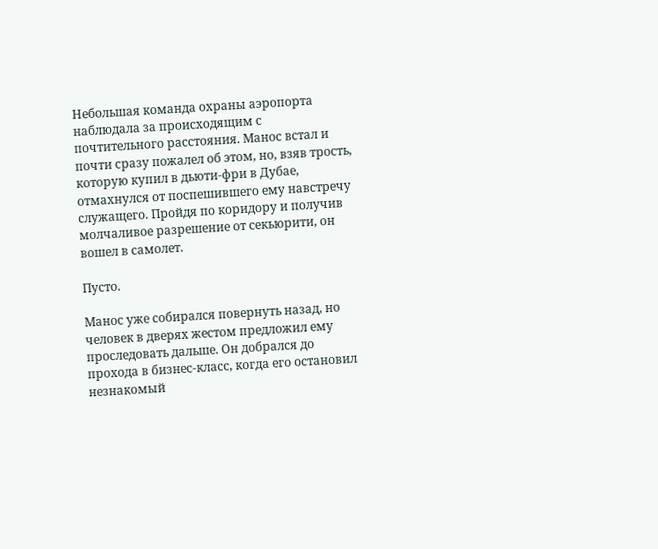Небольшая команда охраны аэропорта наблюдала за происходящим с почтительного расстояния. Манос встал и почти сразу пожалел об этом, но, взяв трость, которую купил в дьюти-фри в Дубае, отмахнулся от поспешившего ему навстречу служащего. Пройдя по коридору и получив молчаливое разрешение от секьюрити, он вошел в самолет.

Пусто.

Манос уже собирался повернуть назад, но человек в дверях жестом предложил ему проследовать дальше. Он добрался до прохода в бизнес-класс, когда его остановил незнакомый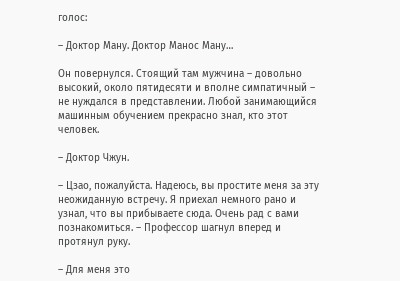голос:

– Доктор Ману. Доктор Манос Ману…

Он повернулся. Стоящий там мужчина – довольно высокий, около пятидесяти и вполне симпатичный – не нуждался в представлении. Любой занимающийся машинным обучением прекрасно знал, кто этот человек.

– Доктор Чжун.

– Цзао, пожалуйста. Надеюсь, вы простите меня за эту неожиданную встречу. Я приехал немного рано и узнал, что вы прибываете сюда. Очень рад с вами познакомиться. – Профессор шагнул вперед и протянул руку.

– Для меня это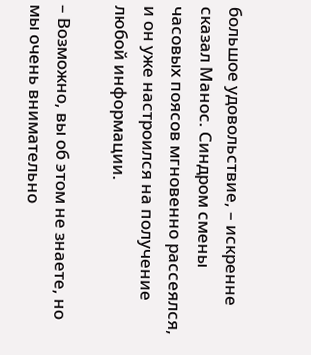большое удовольствие, – искренне сказал Манос. Синдром смены часовых поясов мгновенно рассеялся, и он уже настроился на получение любой информации.

– Возможно, вы об этом не знаете, но мы очень внимательно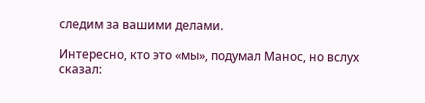следим за вашими делами.

Интересно, кто это «мы», подумал Манос, но вслух сказал: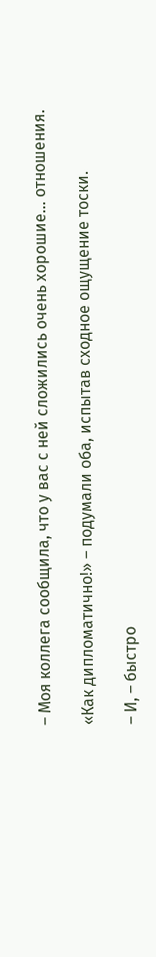– Моя коллега сообщила, что у вас с ней сложились очень хорошие… отношения.

«Как дипломатично!» – подумали оба, испытав сходное ощущение тоски.

– И, – быстро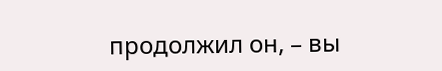продолжил он, – вы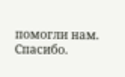помогли нам. Спасибо.